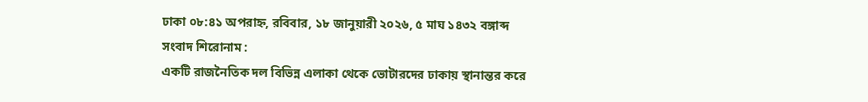ঢাকা ০৮:৪১ অপরাহ্ন, রবিবার, ১৮ জানুয়ারী ২০২৬, ৫ মাঘ ১৪৩২ বঙ্গাব্দ
সংবাদ শিরোনাম :
একটি রাজনৈতিক দল বিভিন্ন এলাকা থেকে ভোটারদের ঢাকায় স্থানান্তর করে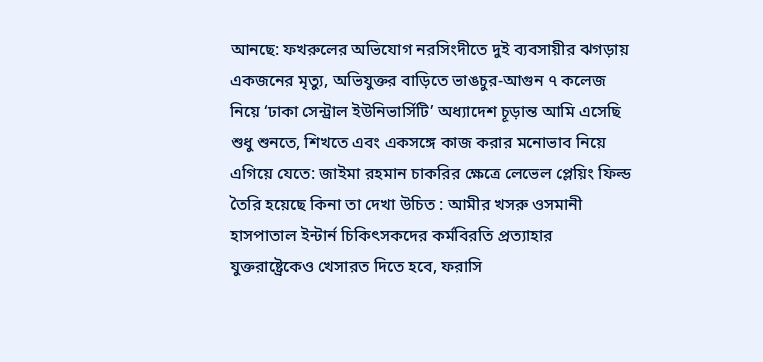আনছে: ফখরুলের অভিযোগ নরসিংদীতে দুই ব্যবসায়ীর ঝগড়ায় একজনের মৃত্যু, অভিযুক্তর বাড়িতে ভাঙচুর-আগুন ৭ কলেজ নিয়ে ‘ঢাকা সেন্ট্রাল ইউনিভার্সিটি’ অধ্যাদেশ চূড়ান্ত আমি এসেছি শুধু শুনতে, শিখতে এবং একসঙ্গে কাজ করার মনোভাব নিয়ে এগিয়ে যেতে: জাইমা রহমান চাকরির ক্ষেত্রে লেভেল প্লেয়িং ফিল্ড তৈরি হয়েছে কিনা তা দেখা উচিত : আমীর খসরু ওসমানী হাসপাতাল ইন্টার্ন চিকিৎসকদের কর্মবিরতি প্রত্যাহার যুক্তরাষ্ট্রেকেও খেসারত দিতে হবে, ফরাসি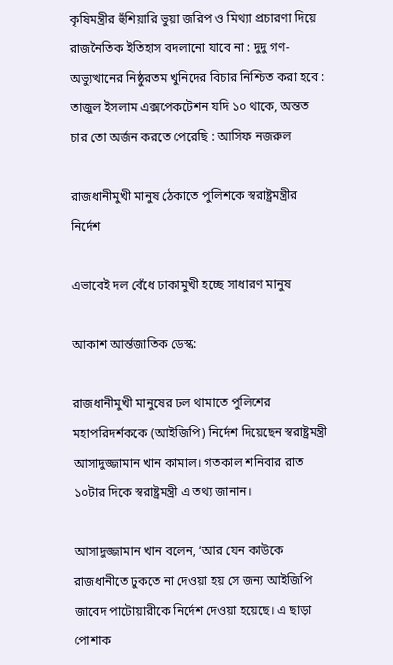কৃষিমন্ত্রীর হুঁশিয়ারি ভুয়া জরিপ ও মিথ্যা প্রচারণা দিয়ে রাজনৈতিক ইতিহাস বদলানো যাবে না : দুদু গণ-অভ্যুত্থানের নিষ্ঠুরতম খুনিদের বিচার নিশ্চিত করা হবে : তাজুল ইসলাম এক্সপেকটেশন যদি ১০ থাকে, অন্তত চার তো অর্জন করতে পেরেছি : আসিফ নজরুল

রাজধানীমুখী মানুষ ঠেকাতে পুলিশকে স্বরাষ্ট্রমন্ত্রীর নির্দেশ

এভাবেই দল বেঁধে ঢাকামুখী হচ্ছে সাধারণ মানুষ

আকাশ আর্ন্তজাতিক ডেস্ক:

রাজধানীমুখী মানুষের ঢল থামাতে পুলিশের মহাপরিদর্শককে (আইজিপি) নির্দেশ দিয়েছেন স্বরাষ্ট্রমন্ত্রী আসাদুজ্জামান খান কামাল। গতকাল শনিবার রাত ১০টার দিকে স্বরাষ্ট্রমন্ত্রী এ তথ্য জানান।

আসাদুজ্জামান খান বলেন, ‘আর যেন কাউকে রাজধানীতে ঢুকতে না দেওয়া হয় সে জন্য আইজিপি জাবেদ পাটোয়ারীকে নির্দেশ দেওয়া হয়েছে। এ ছাড়া পোশাক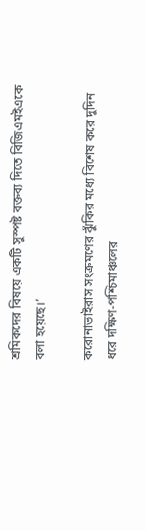শ্রমিকদের বিষয়ে একটি সুস্পষ্ট বক্তব্য দিতে বিজিএমইএকে বলা হয়েছে।’

করোনাভাইরাস সংক্রমণের ঝুঁকির মধ্যে বিশেষ করে দুদিন ধরে দক্ষিণ-পশ্চিমাঞ্চলের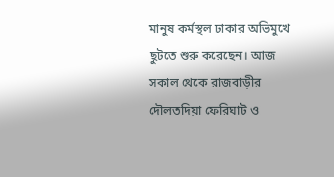মানুষ কর্মস্থল ঢাকার অভিমুখে ছুটতে শুরু করেছেন। আজ সকাল থেকে রাজবাড়ীর দৌলতদিয়া ফেরিঘাট ও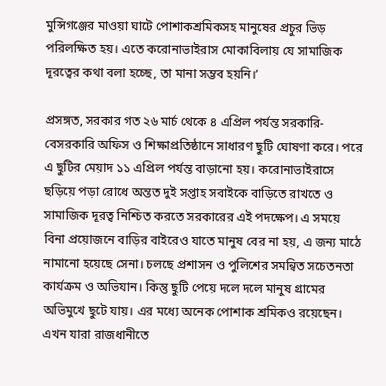মুন্সিগঞ্জের মাওয়া ঘাটে পোশাকশ্রমিকসহ মানুষের প্রচুর ভিড় পরিলক্ষিত হয়। এতে করোনাভাইরাস মোকাবিলায় যে সামাজিক দূরত্বের কথা বলা হচ্ছে, তা মানা সম্ভব হয়নি।’

প্রসঙ্গত, সরকার গত ২৬ মার্চ থেকে ৪ এপ্রিল পর্যন্ত সরকারি-বেসরকারি অফিস ও শিক্ষাপ্রতিষ্ঠানে সাধারণ ছুটি ঘোষণা করে। পরে এ ছুটির মেয়াদ ১১ এপ্রিল পর্যন্ত বাড়ানো হয়। করোনাভাইরাসে ছড়িয়ে পড়া রোধে অন্তত দুই সপ্তাহ সবাইকে বাড়িতে রাখতে ও সামাজিক দূরত্ব নিশ্চিত করতে সরকারের এই পদক্ষেপ। এ সময়ে বিনা প্রয়োজনে বাড়ির বাইরেও যাতে মানুষ বের না হয়, এ জন্য মাঠে নামানো হয়েছে সেনা। চলছে প্রশাসন ও পুলিশের সমন্বিত সচেতনতা কার্যক্রম ও অভিযান। কিন্তু ছুটি পেয়ে দলে দলে মানুষ গ্রামের অভিমুখে ছুটে যায়। এর মধ্যে অনেক পোশাক শ্রমিকও রয়েছেন। এখন যারা রাজধানীতে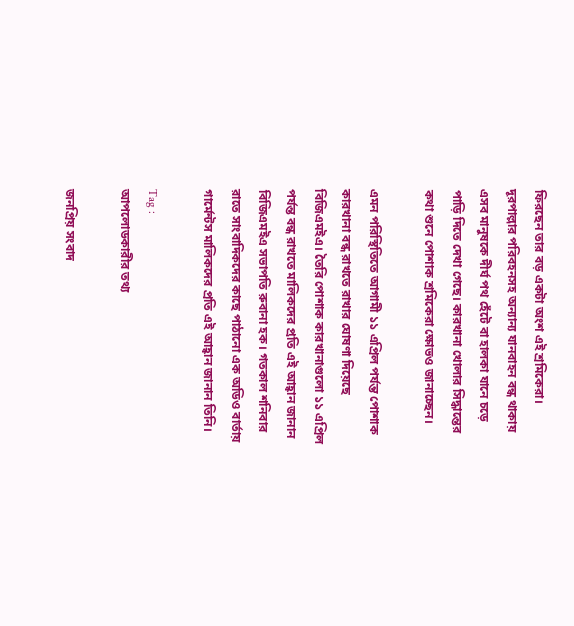ফিরছেন তার বড় একটা অংশ এই শ্রমিকেরা। দূরপাল্লার পরিবহনসহ অন্যান্য যানবাহন বন্ধ থাকায় এসব মানুষকে দীর্ঘ পথ হেঁটে বা হালকা যানে চড়ে পাড়ি দিতে দেখা গেছে। কারখানা খোলার সিদ্ধান্তের কথা শুনে পোশাক শ্রমিকেরা ক্ষোভও জানাচ্ছেন।

এমন পরিস্থিতিতে আগামী ১১ এপ্রিল পর্যন্ত পোশাক কারখানা বন্ধ রাখতে রাখার ঘোষণা দিয়েছে বিজিএমইএ। তৈরি পোশাক কারখানাগুলো ১১ এপ্রিল পর্যন্ত বন্ধ রাখতে মালিকদের প্রতি এই আহ্বান জানান বিজিএমইএ সভাপতি রুবানা হক। গতকাল শনিবার রাতে সাংবাদিকদের কাছে পাঠানো এক অডিও বার্তায় গার্মেন্টস মালিকদের প্রতি এই আহ্বান জানান তিনি।

Tag :
আপলোডকারীর তথ্য

জনপ্রিয় সংবাদ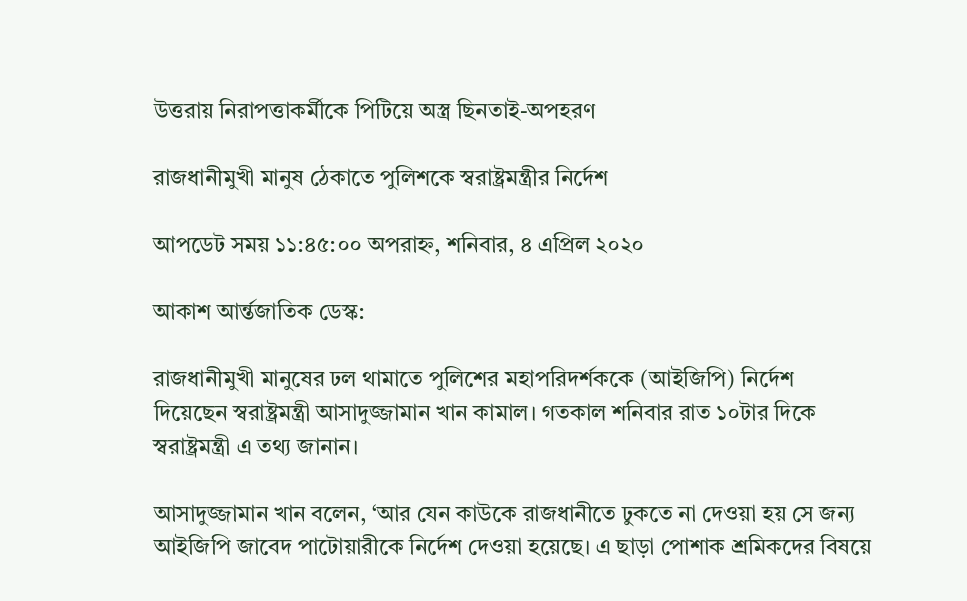উত্তরায় নিরাপত্তাকর্মীকে পিটিয়ে অস্ত্র ছিনতাই-অপহরণ

রাজধানীমুখী মানুষ ঠেকাতে পুলিশকে স্বরাষ্ট্রমন্ত্রীর নির্দেশ

আপডেট সময় ১১:৪৫:০০ অপরাহ্ন, শনিবার, ৪ এপ্রিল ২০২০

আকাশ আর্ন্তজাতিক ডেস্ক:

রাজধানীমুখী মানুষের ঢল থামাতে পুলিশের মহাপরিদর্শককে (আইজিপি) নির্দেশ দিয়েছেন স্বরাষ্ট্রমন্ত্রী আসাদুজ্জামান খান কামাল। গতকাল শনিবার রাত ১০টার দিকে স্বরাষ্ট্রমন্ত্রী এ তথ্য জানান।

আসাদুজ্জামান খান বলেন, ‘আর যেন কাউকে রাজধানীতে ঢুকতে না দেওয়া হয় সে জন্য আইজিপি জাবেদ পাটোয়ারীকে নির্দেশ দেওয়া হয়েছে। এ ছাড়া পোশাক শ্রমিকদের বিষয়ে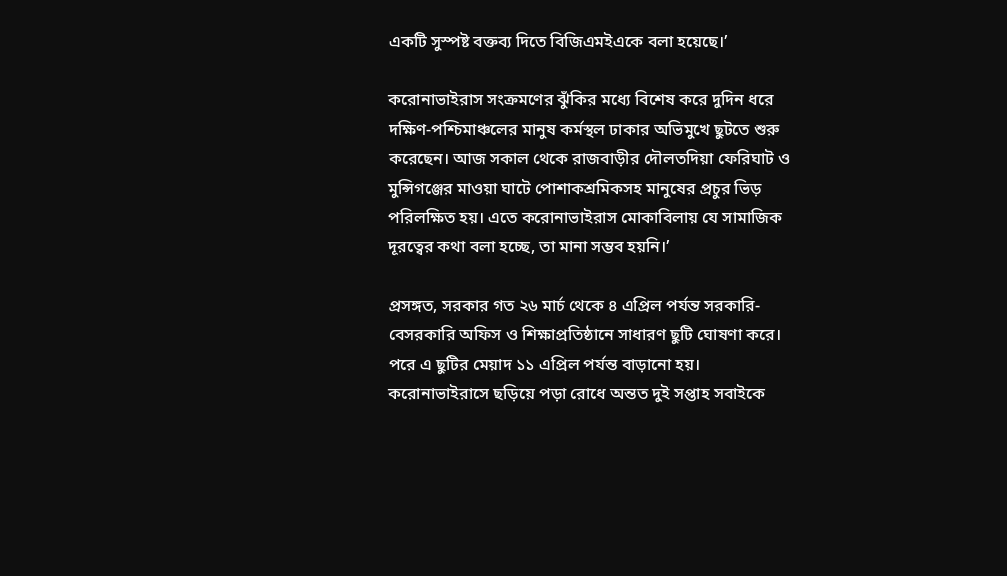একটি সুস্পষ্ট বক্তব্য দিতে বিজিএমইএকে বলা হয়েছে।’

করোনাভাইরাস সংক্রমণের ঝুঁকির মধ্যে বিশেষ করে দুদিন ধরে দক্ষিণ-পশ্চিমাঞ্চলের মানুষ কর্মস্থল ঢাকার অভিমুখে ছুটতে শুরু করেছেন। আজ সকাল থেকে রাজবাড়ীর দৌলতদিয়া ফেরিঘাট ও মুন্সিগঞ্জের মাওয়া ঘাটে পোশাকশ্রমিকসহ মানুষের প্রচুর ভিড় পরিলক্ষিত হয়। এতে করোনাভাইরাস মোকাবিলায় যে সামাজিক দূরত্বের কথা বলা হচ্ছে, তা মানা সম্ভব হয়নি।’

প্রসঙ্গত, সরকার গত ২৬ মার্চ থেকে ৪ এপ্রিল পর্যন্ত সরকারি-বেসরকারি অফিস ও শিক্ষাপ্রতিষ্ঠানে সাধারণ ছুটি ঘোষণা করে। পরে এ ছুটির মেয়াদ ১১ এপ্রিল পর্যন্ত বাড়ানো হয়। করোনাভাইরাসে ছড়িয়ে পড়া রোধে অন্তত দুই সপ্তাহ সবাইকে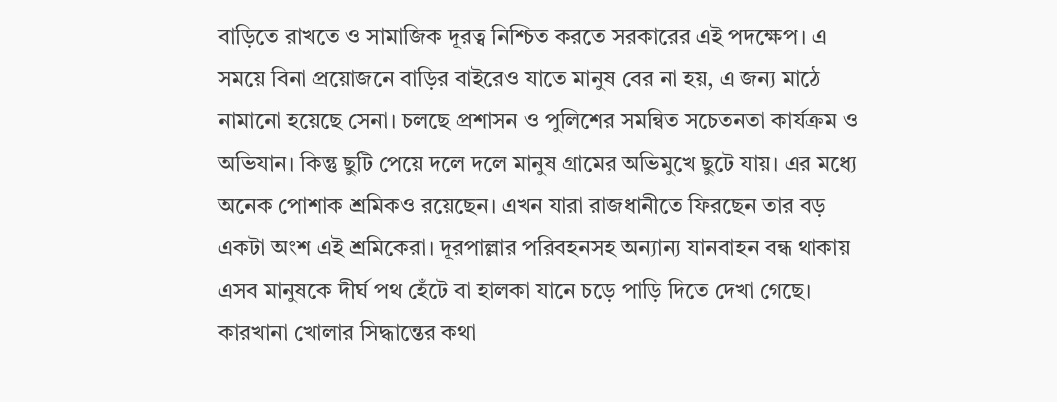বাড়িতে রাখতে ও সামাজিক দূরত্ব নিশ্চিত করতে সরকারের এই পদক্ষেপ। এ সময়ে বিনা প্রয়োজনে বাড়ির বাইরেও যাতে মানুষ বের না হয়, এ জন্য মাঠে নামানো হয়েছে সেনা। চলছে প্রশাসন ও পুলিশের সমন্বিত সচেতনতা কার্যক্রম ও অভিযান। কিন্তু ছুটি পেয়ে দলে দলে মানুষ গ্রামের অভিমুখে ছুটে যায়। এর মধ্যে অনেক পোশাক শ্রমিকও রয়েছেন। এখন যারা রাজধানীতে ফিরছেন তার বড় একটা অংশ এই শ্রমিকেরা। দূরপাল্লার পরিবহনসহ অন্যান্য যানবাহন বন্ধ থাকায় এসব মানুষকে দীর্ঘ পথ হেঁটে বা হালকা যানে চড়ে পাড়ি দিতে দেখা গেছে। কারখানা খোলার সিদ্ধান্তের কথা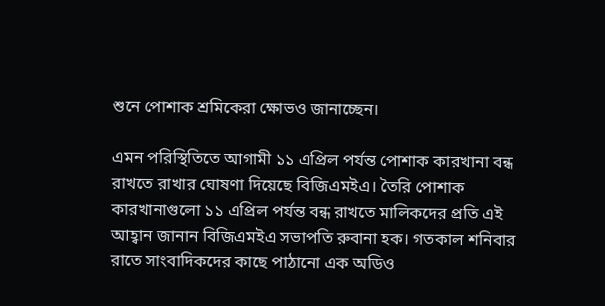শুনে পোশাক শ্রমিকেরা ক্ষোভও জানাচ্ছেন।

এমন পরিস্থিতিতে আগামী ১১ এপ্রিল পর্যন্ত পোশাক কারখানা বন্ধ রাখতে রাখার ঘোষণা দিয়েছে বিজিএমইএ। তৈরি পোশাক কারখানাগুলো ১১ এপ্রিল পর্যন্ত বন্ধ রাখতে মালিকদের প্রতি এই আহ্বান জানান বিজিএমইএ সভাপতি রুবানা হক। গতকাল শনিবার রাতে সাংবাদিকদের কাছে পাঠানো এক অডিও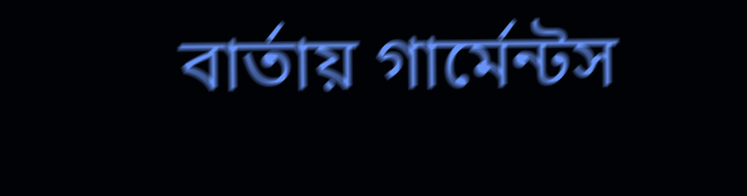বার্তায় গার্মেন্টস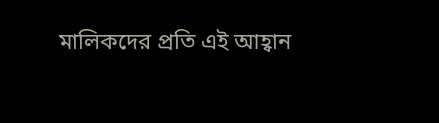মালিকদের প্রতি এই আহ্বান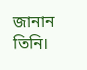জানান তিনি।